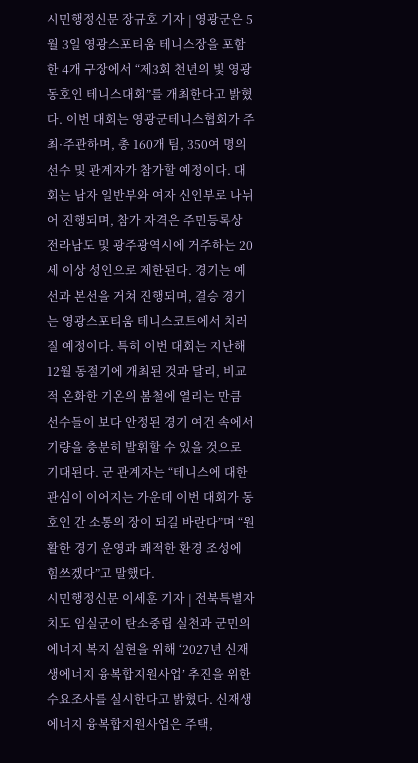시민행정신문 장규호 기자 | 영광군은 5월 3일 영광스포티움 테니스장을 포함한 4개 구장에서 “제3회 천년의 빛 영광 동호인 테니스대회”를 개최한다고 밝혔다. 이번 대회는 영광군테니스협회가 주최·주관하며, 총 160개 팀, 350여 명의 선수 및 관계자가 참가할 예정이다. 대회는 남자 일반부와 여자 신인부로 나뉘어 진행되며, 참가 자격은 주민등록상 전라남도 및 광주광역시에 거주하는 20세 이상 성인으로 제한된다. 경기는 예선과 본선을 거쳐 진행되며, 결승 경기는 영광스포티움 테니스코트에서 치러질 예정이다. 특히 이번 대회는 지난해 12월 동절기에 개최된 것과 달리, 비교적 온화한 기온의 봄철에 열리는 만큼 선수들이 보다 안정된 경기 여건 속에서 기량을 충분히 발휘할 수 있을 것으로 기대된다. 군 관계자는 “테니스에 대한 관심이 이어지는 가운데 이번 대회가 동호인 간 소통의 장이 되길 바란다”며 “원활한 경기 운영과 쾌적한 환경 조성에 힘쓰겠다”고 말했다.
시민행정신문 이세훈 기자 | 전북특별자치도 임실군이 탄소중립 실천과 군민의 에너지 복지 실현을 위해 ‘2027년 신재생에너지 융복합지원사업’ 추진을 위한 수요조사를 실시한다고 밝혔다. 신재생에너지 융복합지원사업은 주택,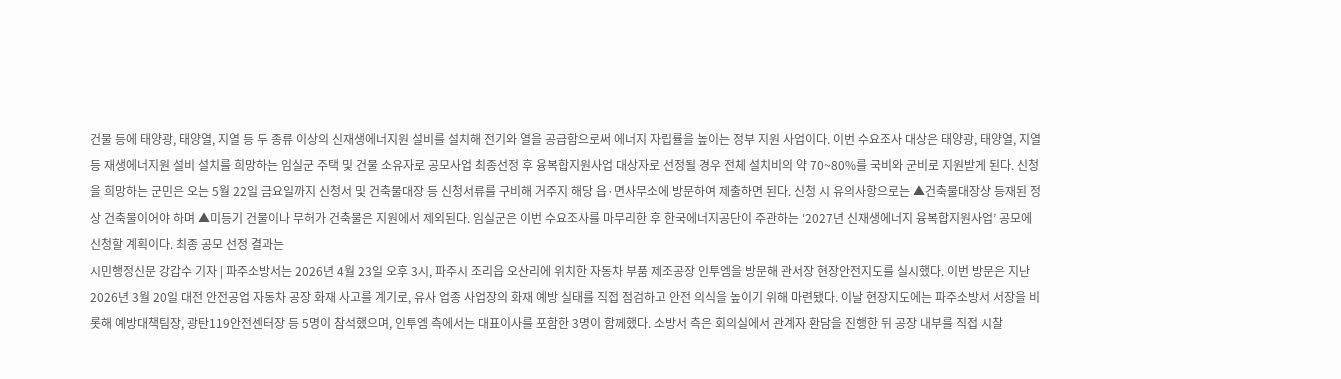건물 등에 태양광, 태양열, 지열 등 두 종류 이상의 신재생에너지원 설비를 설치해 전기와 열을 공급함으로써 에너지 자립률을 높이는 정부 지원 사업이다. 이번 수요조사 대상은 태양광, 태양열, 지열 등 재생에너지원 설비 설치를 희망하는 임실군 주택 및 건물 소유자로 공모사업 최종선정 후 융복합지원사업 대상자로 선정될 경우 전체 설치비의 약 70~80%를 국비와 군비로 지원받게 된다. 신청을 희망하는 군민은 오는 5월 22일 금요일까지 신청서 및 건축물대장 등 신청서류를 구비해 거주지 해당 읍·면사무소에 방문하여 제출하면 된다. 신청 시 유의사항으로는 ▲건축물대장상 등재된 정상 건축물이어야 하며 ▲미등기 건물이나 무허가 건축물은 지원에서 제외된다. 임실군은 이번 수요조사를 마무리한 후 한국에너지공단이 주관하는 ‘2027년 신재생에너지 융복합지원사업’ 공모에 신청할 계획이다. 최종 공모 선정 결과는
시민행정신문 강갑수 기자 | 파주소방서는 2026년 4월 23일 오후 3시, 파주시 조리읍 오산리에 위치한 자동차 부품 제조공장 인투엠을 방문해 관서장 현장안전지도를 실시했다. 이번 방문은 지난 2026년 3월 20일 대전 안전공업 자동차 공장 화재 사고를 계기로, 유사 업종 사업장의 화재 예방 실태를 직접 점검하고 안전 의식을 높이기 위해 마련됐다. 이날 현장지도에는 파주소방서 서장을 비롯해 예방대책팀장, 광탄119안전센터장 등 5명이 참석했으며, 인투엠 측에서는 대표이사를 포함한 3명이 함께했다. 소방서 측은 회의실에서 관계자 환담을 진행한 뒤 공장 내부를 직접 시찰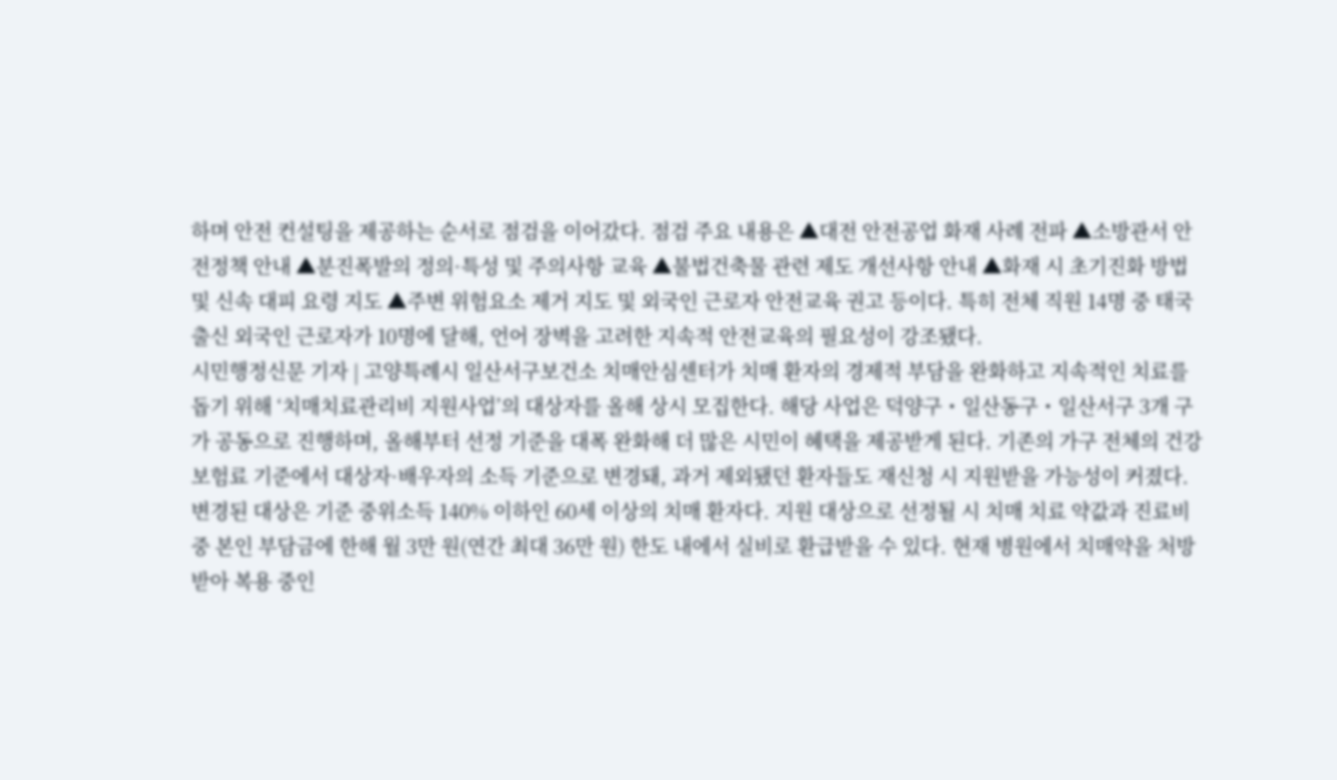하며 안전 컨설팅을 제공하는 순서로 점검을 이어갔다. 점검 주요 내용은 ▲대전 안전공업 화재 사례 전파 ▲소방관서 안전정책 안내 ▲분진폭발의 정의·특성 및 주의사항 교육 ▲불법건축물 관련 제도 개선사항 안내 ▲화재 시 초기진화 방법 및 신속 대피 요령 지도 ▲주변 위험요소 제거 지도 및 외국인 근로자 안전교육 권고 등이다. 특히 전체 직원 14명 중 태국 출신 외국인 근로자가 10명에 달해, 언어 장벽을 고려한 지속적 안전교육의 필요성이 강조됐다.
시민행정신문 기자 | 고양특례시 일산서구보건소 치매안심센터가 치매 환자의 경제적 부담을 완화하고 지속적인 치료를 돕기 위해 ‘치매치료관리비 지원사업’의 대상자를 올해 상시 모집한다. 해당 사업은 덕양구・일산동구・일산서구 3개 구가 공동으로 진행하며, 올해부터 선정 기준을 대폭 완화해 더 많은 시민이 혜택을 제공받게 된다. 기존의 가구 전체의 건강보험료 기준에서 대상자·배우자의 소득 기준으로 변경돼, 과거 제외됐던 환자들도 재신청 시 지원받을 가능성이 커졌다. 변경된 대상은 기준 중위소득 140% 이하인 60세 이상의 치매 환자다. 지원 대상으로 선정될 시 치매 치료 약값과 진료비 중 본인 부담금에 한해 월 3만 원(연간 최대 36만 원) 한도 내에서 실비로 환급받을 수 있다. 현재 병원에서 치매약을 처방받아 복용 중인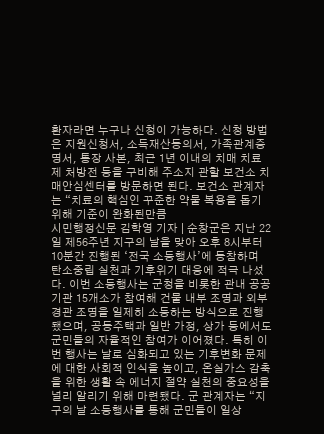환자라면 누구나 신청이 가능하다. 신청 방법은 지원신청서, 소득재산동의서, 가족관계증명서, 통장 사본, 최근 1년 이내의 치매 치료제 처방전 등을 구비해 주소지 관할 보건소 치매안심센터를 방문하면 된다. 보건소 관계자는 “치료의 핵심인 꾸준한 약물 복용을 돕기 위해 기준이 완화된만큼
시민행정신문 김학영 기자 | 순창군은 지난 22일 제56주년 지구의 날을 맞아 오후 8시부터 10분간 진행된 ‘전국 소등행사’에 동참하며 탄소중립 실천과 기후위기 대응에 적극 나섰다. 이번 소등행사는 군청을 비롯한 관내 공공기관 15개소가 참여해 건물 내부 조명과 외부 경관 조명을 일제히 소등하는 방식으로 진행됐으며, 공동주택과 일반 가정, 상가 등에서도 군민들의 자율적인 참여가 이어졌다. 특히 이번 행사는 날로 심화되고 있는 기후변화 문제에 대한 사회적 인식을 높이고, 온실가스 감축을 위한 생활 속 에너지 절약 실천의 중요성을 널리 알리기 위해 마련됐다. 군 관계자는 “지구의 날 소등행사를 통해 군민들이 일상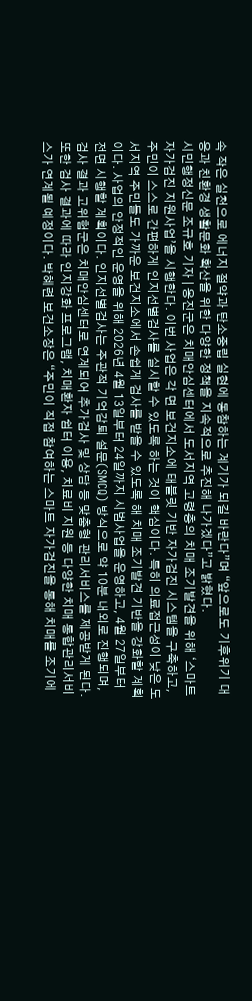속 작은 실천으로 에너지 절약과 탄소중립 실현에 동참하는 계기가 되길 바란다”며 “앞으로도 기후위기 대응과 친환경 생활문화 확산을 위한 다양한 정책을 지속적으로 추진해 나가겠다”고 밝혔다.
시민행정신문 조규호 기자 | 옹진군은 치매안심센터에서 도서지역 고령층의 치매 조기발견을 위해 ‘스마트 자가검진 지원사업’을 시행한다. 이번 사업은 각 면 보건지소에 태블릿 기반 자가검진 시스템을 구축하고, 주민이 스스로 간편하게 인지선별검사를 실시할 수 있도록 하는 것이 핵심이다. 특히 의료접근성이 낮은 도서지역 주민들도 가까운 보건지소에서 손쉽게 검사를 받을 수 있도록 해 치매 조기발견 기반을 강화할 계획이다. 사업의 안정적인 운영을 위해 2026년 4월 13일부터 24일까지 시범사업을 운영하고, 4월 27일부터 전면 시행할 계획이다. 인지선별검사는 주관적 기억감퇴 설문(SMCQ) 방식으로 약 10분 내외로 진행되며, 검사 결과 고위험군은 치매안심센터로 연계되어 추가검사 및 상담 등 맞춤형 관리서비스를 제공받게 된다. 또한 검사 결과에 따라 인지강화 프로그램, 치매환자 쉼터 이용, 치료비 지원 등 다양한 치매 통합관리서비스가 연계될 예정이다. 박혜련 보건소장은 “주민이 직접 참여하는 스마트 자가검진을 통해 치매를 조기에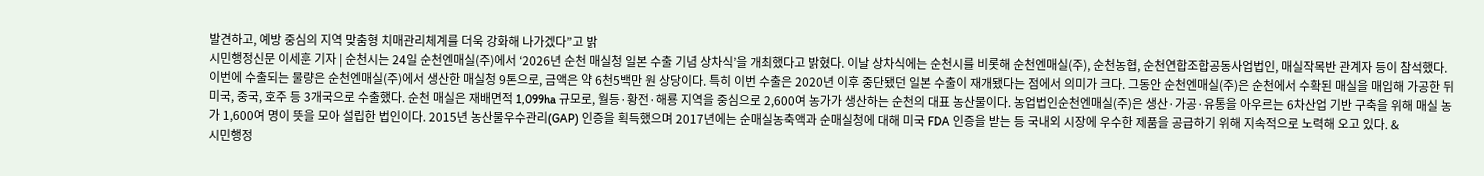발견하고, 예방 중심의 지역 맞춤형 치매관리체계를 더욱 강화해 나가겠다”고 밝
시민행정신문 이세훈 기자 | 순천시는 24일 순천엔매실(주)에서 ‘2026년 순천 매실청 일본 수출 기념 상차식’을 개최했다고 밝혔다. 이날 상차식에는 순천시를 비롯해 순천엔매실(주), 순천농협, 순천연합조합공동사업법인, 매실작목반 관계자 등이 참석했다. 이번에 수출되는 물량은 순천엔매실(주)에서 생산한 매실청 9톤으로, 금액은 약 6천5백만 원 상당이다. 특히 이번 수출은 2020년 이후 중단됐던 일본 수출이 재개됐다는 점에서 의미가 크다. 그동안 순천엔매실(주)은 순천에서 수확된 매실을 매입해 가공한 뒤 미국, 중국, 호주 등 3개국으로 수출했다. 순천 매실은 재배면적 1,099ha 규모로, 월등·황전·해룡 지역을 중심으로 2,600여 농가가 생산하는 순천의 대표 농산물이다. 농업법인순천엔매실(주)은 생산·가공·유통을 아우르는 6차산업 기반 구축을 위해 매실 농가 1,600여 명이 뜻을 모아 설립한 법인이다. 2015년 농산물우수관리(GAP) 인증을 획득했으며 2017년에는 순매실농축액과 순매실청에 대해 미국 FDA 인증을 받는 등 국내외 시장에 우수한 제품을 공급하기 위해 지속적으로 노력해 오고 있다. &
시민행정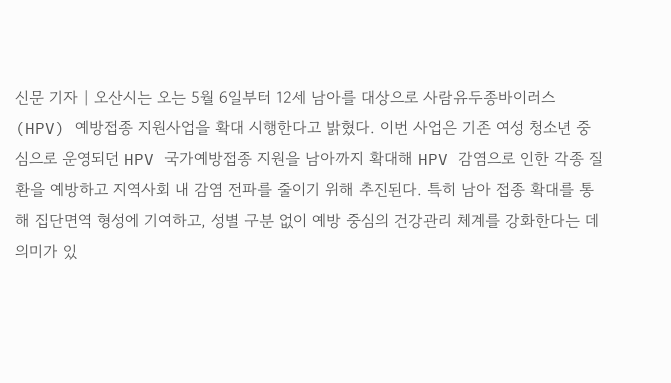신문 기자 | 오산시는 오는 5월 6일부터 12세 남아를 대상으로 사람유두종바이러스(HPV) 예방접종 지원사업을 확대 시행한다고 밝혔다. 이번 사업은 기존 여성 청소년 중심으로 운영되던 HPV 국가예방접종 지원을 남아까지 확대해 HPV 감염으로 인한 각종 질환을 예방하고 지역사회 내 감염 전파를 줄이기 위해 추진된다. 특히 남아 접종 확대를 통해 집단면역 형성에 기여하고, 성별 구분 없이 예방 중심의 건강관리 체계를 강화한다는 데 의미가 있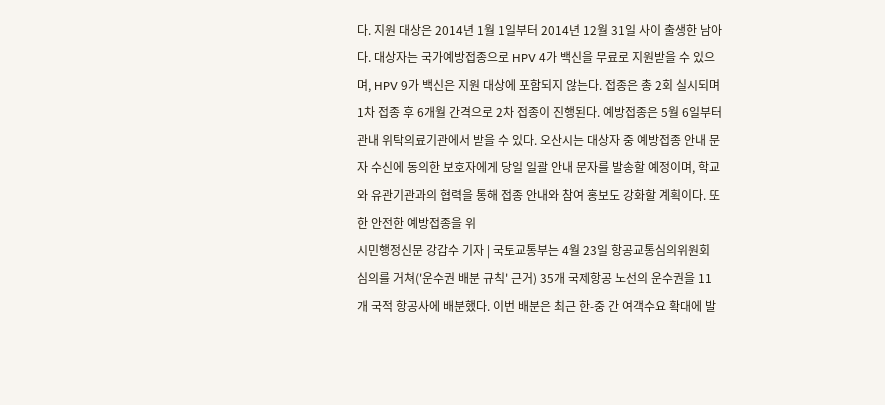다. 지원 대상은 2014년 1월 1일부터 2014년 12월 31일 사이 출생한 남아다. 대상자는 국가예방접종으로 HPV 4가 백신을 무료로 지원받을 수 있으며, HPV 9가 백신은 지원 대상에 포함되지 않는다. 접종은 총 2회 실시되며 1차 접종 후 6개월 간격으로 2차 접종이 진행된다. 예방접종은 5월 6일부터 관내 위탁의료기관에서 받을 수 있다. 오산시는 대상자 중 예방접종 안내 문자 수신에 동의한 보호자에게 당일 일괄 안내 문자를 발송할 예정이며, 학교와 유관기관과의 협력을 통해 접종 안내와 참여 홍보도 강화할 계획이다. 또한 안전한 예방접종을 위
시민행정신문 강갑수 기자 | 국토교통부는 4월 23일 항공교통심의위원회 심의를 거쳐('운수권 배분 규칙' 근거) 35개 국제항공 노선의 운수권을 11개 국적 항공사에 배분했다. 이번 배분은 최근 한-중 간 여객수요 확대에 발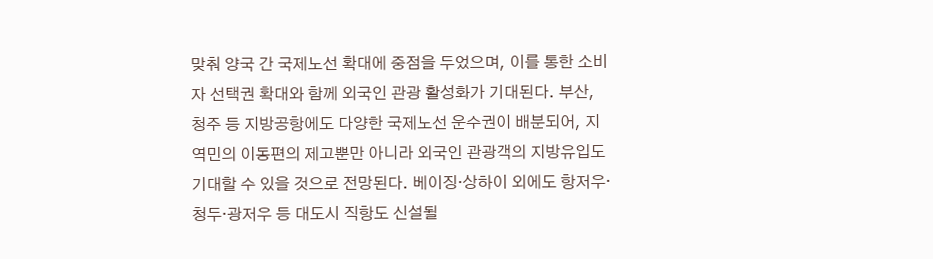맞춰 양국 간 국제노선 확대에 중점을 두었으며, 이를 통한 소비자 선택권 확대와 함께 외국인 관광 활성화가 기대된다. 부산, 청주 등 지방공항에도 다양한 국제노선 운수권이 배분되어, 지역민의 이동편의 제고뿐만 아니라 외국인 관광객의 지방유입도 기대할 수 있을 것으로 전망된다. 베이징·상하이 외에도 항저우·청두·광저우 등 대도시 직항도 신설될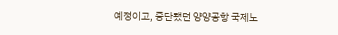예정이고, 중단됐던 양양공항 국제노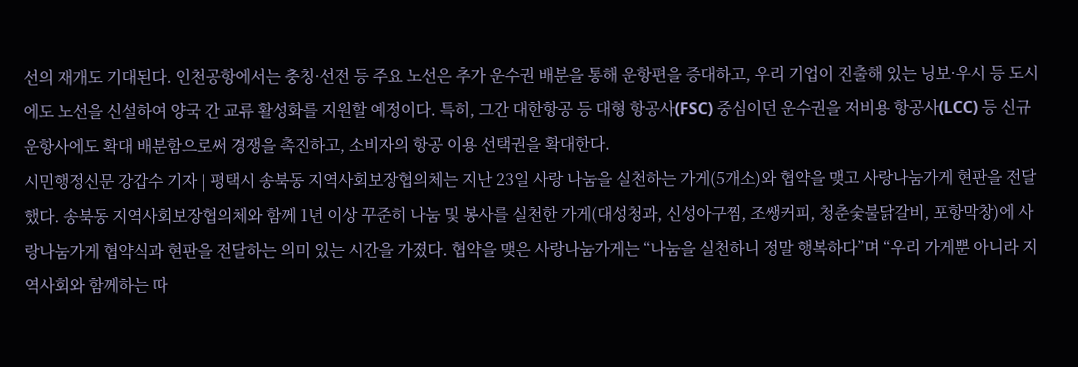선의 재개도 기대된다. 인천공항에서는 충칭·선전 등 주요 노선은 추가 운수권 배분을 통해 운항편을 증대하고, 우리 기업이 진출해 있는 닝보·우시 등 도시에도 노선을 신설하여 양국 간 교류 활성화를 지원할 예정이다. 특히, 그간 대한항공 등 대형 항공사(FSC) 중심이던 운수권을 저비용 항공사(LCC) 등 신규 운항사에도 확대 배분함으로써 경쟁을 촉진하고, 소비자의 항공 이용 선택권을 확대한다.
시민행정신문 강갑수 기자 | 평택시 송북동 지역사회보장협의체는 지난 23일 사랑 나눔을 실천하는 가게(5개소)와 협약을 맺고 사랑나눔가게 현판을 전달했다. 송북동 지역사회보장협의체와 함께 1년 이상 꾸준히 나눔 및 봉사를 실천한 가게(대성청과, 신성아구찜, 조쌩커피, 청춘숯불닭갈비, 포항막창)에 사랑나눔가게 협약식과 현판을 전달하는 의미 있는 시간을 가졌다. 협약을 맺은 사랑나눔가게는 “나눔을 실천하니 정말 행복하다”며 “우리 가게뿐 아니라 지역사회와 함께하는 따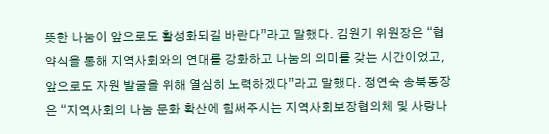뜻한 나눔이 앞으로도 활성화되길 바란다”라고 말했다. 김원기 위원장은 “협약식을 통해 지역사회와의 연대를 강화하고 나눔의 의미를 갖는 시간이었고, 앞으로도 자원 발굴을 위해 열심히 노력하겠다”라고 말했다. 정연숙 송북동장은 “지역사회의 나눔 문화 확산에 힘써주시는 지역사회보장협의체 및 사랑나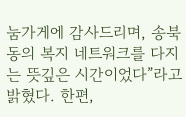눔가게에 감사드리며, 송북동의 복지 네트워크를 다지는 뜻깊은 시간이었다”라고 밝혔다. 한편,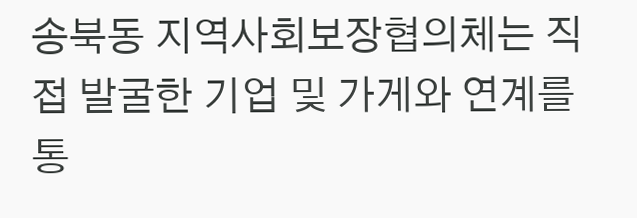송북동 지역사회보장협의체는 직접 발굴한 기업 및 가게와 연계를 통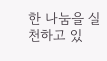한 나눔을 실천하고 있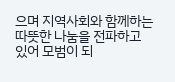으며 지역사회와 함께하는 따뜻한 나눔을 전파하고 있어 모범이 되